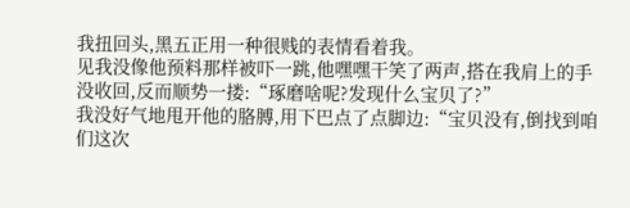我扭回头,黑五正用一种很贱的表情看着我。
见我没像他预料那样被吓一跳,他嘿嘿干笑了两声,搭在我肩上的手没收回,反而顺势一搂:“琢磨啥呢?发现什么宝贝了?”
我没好气地甩开他的胳膊,用下巴点了点脚边:“宝贝没有,倒找到咱们这次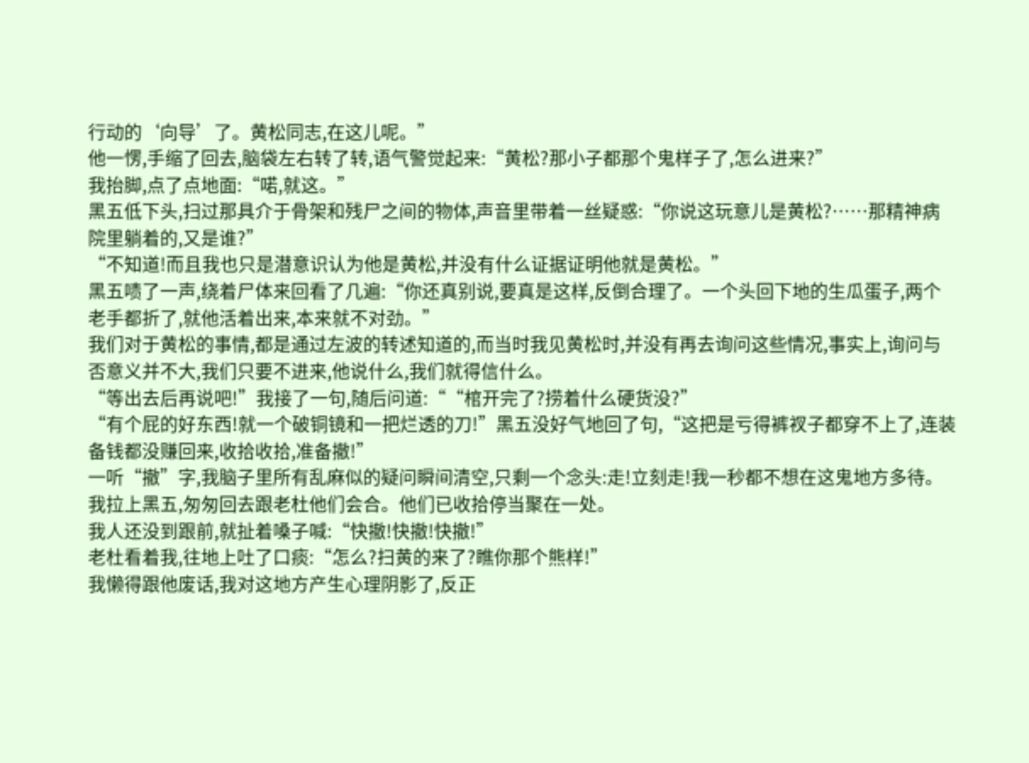行动的‘向导’了。黄松同志,在这儿呢。”
他一愣,手缩了回去,脑袋左右转了转,语气警觉起来:“黄松?那小子都那个鬼样子了,怎么进来?”
我抬脚,点了点地面:“喏,就这。”
黑五低下头,扫过那具介于骨架和残尸之间的物体,声音里带着一丝疑惑:“你说这玩意儿是黄松?……那精神病院里躺着的,又是谁?”
“不知道!而且我也只是潜意识认为他是黄松,并没有什么证据证明他就是黄松。”
黑五啧了一声,绕着尸体来回看了几遍:“你还真别说,要真是这样,反倒合理了。一个头回下地的生瓜蛋子,两个老手都折了,就他活着出来,本来就不对劲。”
我们对于黄松的事情,都是通过左波的转述知道的,而当时我见黄松时,并没有再去询问这些情况,事实上,询问与否意义并不大,我们只要不进来,他说什么,我们就得信什么。
“等出去后再说吧!”我接了一句,随后问道:““棺开完了?捞着什么硬货没?”
“有个屁的好东西!就一个破铜镜和一把烂透的刀!”黑五没好气地回了句,“这把是亏得裤衩子都穿不上了,连装备钱都没赚回来,收拾收拾,准备撤!”
一听“撤”字,我脑子里所有乱麻似的疑问瞬间清空,只剩一个念头:走!立刻走!我一秒都不想在这鬼地方多待。
我拉上黑五,匆匆回去跟老杜他们会合。他们已收拾停当聚在一处。
我人还没到跟前,就扯着嗓子喊:“快撤!快撤!快撤!”
老杜看着我,往地上吐了口痰:“怎么?扫黄的来了?瞧你那个熊样!”
我懒得跟他废话,我对这地方产生心理阴影了,反正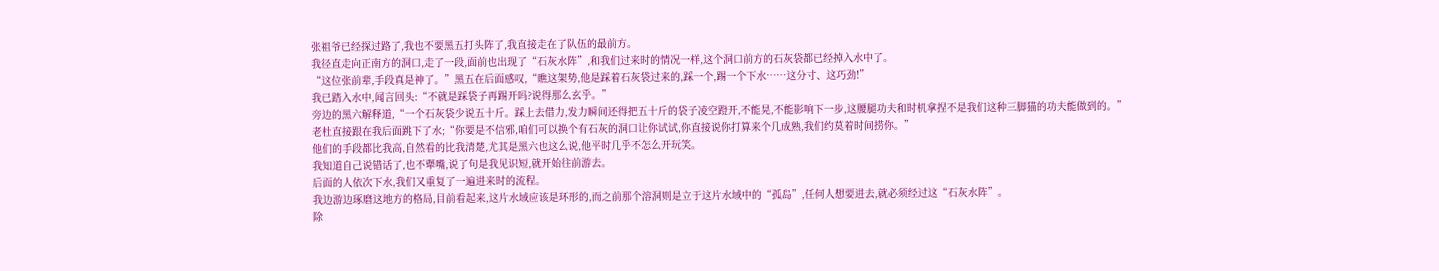张祖爷已经探过路了,我也不要黑五打头阵了,我直接走在了队伍的最前方。
我径直走向正南方的洞口,走了一段,面前也出现了“石灰水阵”,和我们过来时的情况一样,这个洞口前方的石灰袋都已经掉入水中了。
“这位张前辈,手段真是神了。”黑五在后面感叹,“瞧这架势,他是踩着石灰袋过来的,踩一个,踢一个下水……这分寸、这巧劲!”
我已踏入水中,闻言回头:“不就是踩袋子再踢开吗?说得那么玄乎。”
旁边的黑六解释道,“一个石灰袋少说五十斤。踩上去借力,发力瞬间还得把五十斤的袋子凌空蹬开,不能晃,不能影响下一步,这腰腿功夫和时机拿捏不是我们这种三脚猫的功夫能做到的。”
老杜直接跟在我后面跳下了水;“你要是不信邪,咱们可以换个有石灰的洞口让你试试,你直接说你打算来个几成熟,我们约莫着时间捞你。”
他们的手段都比我高,自然看的比我清楚,尤其是黑六也这么说,他平时几乎不怎么开玩笑。
我知道自己说错话了,也不犟嘴,说了句是我见识短,就开始往前游去。
后面的人依次下水,我们又重复了一遍进来时的流程。
我边游边琢磨这地方的格局,目前看起来,这片水域应该是环形的,而之前那个溶洞则是立于这片水域中的“孤岛”,任何人想要进去,就必须经过这“石灰水阵”。
除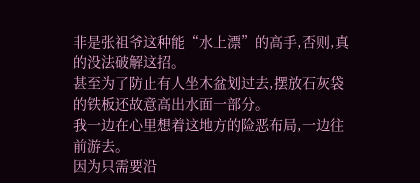非是张祖爷这种能“水上漂”的高手,否则,真的没法破解这招。
甚至为了防止有人坐木盆划过去,摆放石灰袋的铁板还故意高出水面一部分。
我一边在心里想着这地方的险恶布局,一边往前游去。
因为只需要沿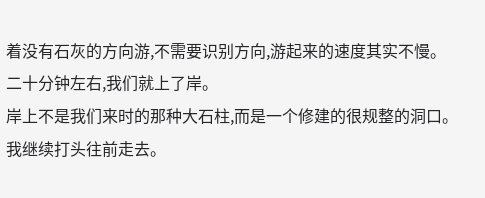着没有石灰的方向游,不需要识别方向,游起来的速度其实不慢。
二十分钟左右,我们就上了岸。
岸上不是我们来时的那种大石柱,而是一个修建的很规整的洞口。
我继续打头往前走去。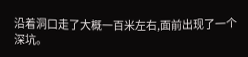沿着洞口走了大概一百米左右,面前出现了一个深坑。